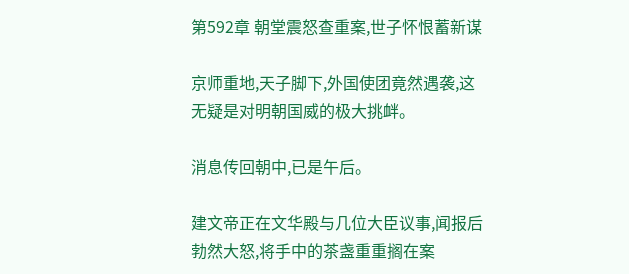第592章 朝堂震怒查重案,世子怀恨蓄新谋

京师重地,天子脚下,外国使团竟然遇袭,这无疑是对明朝国威的极大挑衅。

消息传回朝中,已是午后。

建文帝正在文华殿与几位大臣议事,闻报后勃然大怒,将手中的茶盏重重搁在案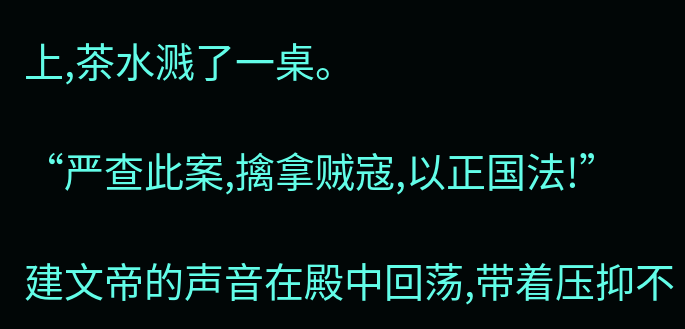上,茶水溅了一桌。

“严查此案,擒拿贼寇,以正国法!”

建文帝的声音在殿中回荡,带着压抑不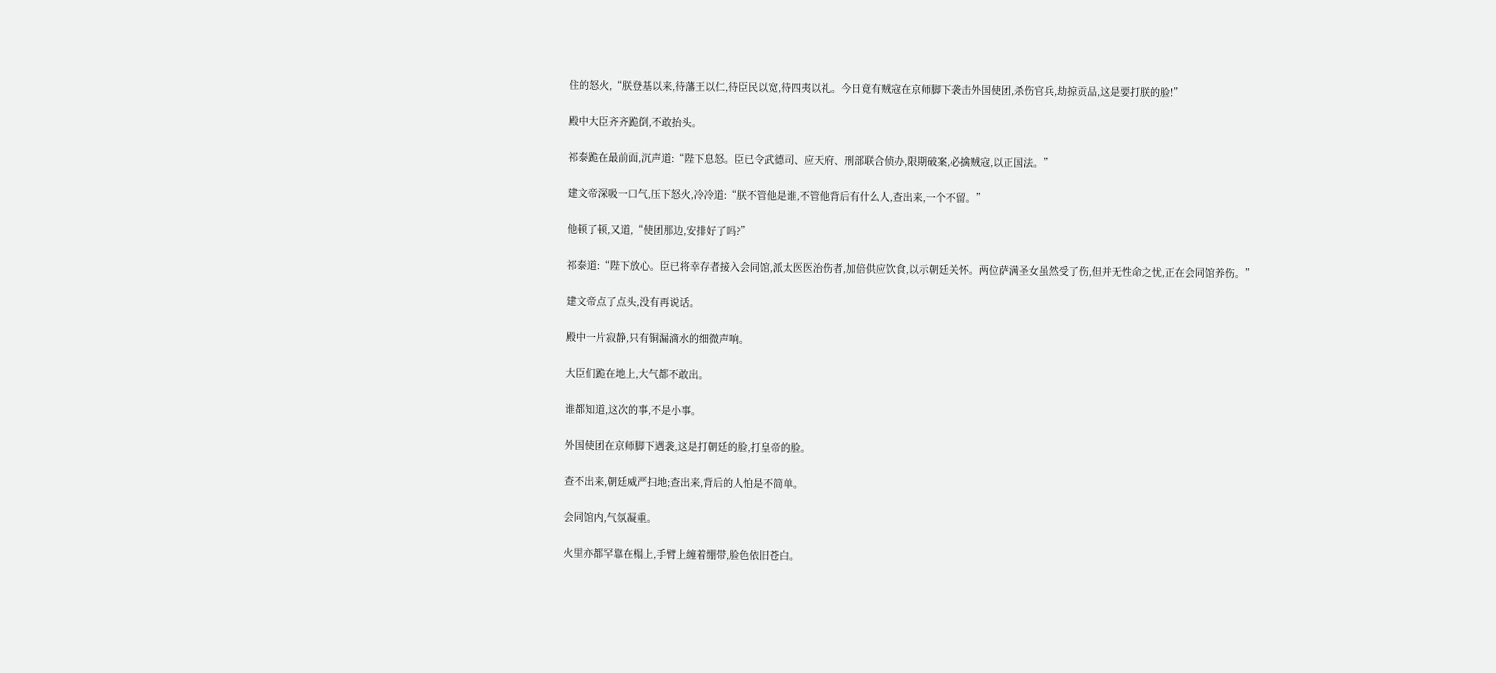住的怒火,“朕登基以来,待藩王以仁,待臣民以宽,待四夷以礼。今日竟有贼寇在京师脚下袭击外国使团,杀伤官兵,劫掠贡品,这是要打朕的脸!”

殿中大臣齐齐跪倒,不敢抬头。

祁泰跪在最前面,沉声道:“陛下息怒。臣已令武德司、应天府、刑部联合侦办,限期破案,必擒贼寇,以正国法。”

建文帝深吸一口气,压下怒火,冷冷道:“朕不管他是谁,不管他背后有什么人,查出来,一个不留。”

他顿了顿,又道,“使团那边,安排好了吗?”

祁泰道:“陛下放心。臣已将幸存者接入会同馆,派太医医治伤者,加倍供应饮食,以示朝廷关怀。两位萨满圣女虽然受了伤,但并无性命之忧,正在会同馆养伤。”

建文帝点了点头,没有再说话。

殿中一片寂静,只有铜漏滴水的细微声响。

大臣们跪在地上,大气都不敢出。

谁都知道,这次的事,不是小事。

外国使团在京师脚下遇袭,这是打朝廷的脸,打皇帝的脸。

查不出来,朝廷威严扫地;查出来,背后的人怕是不简单。

会同馆内,气氛凝重。

火里亦都罕靠在榻上,手臂上缠着绷带,脸色依旧苍白。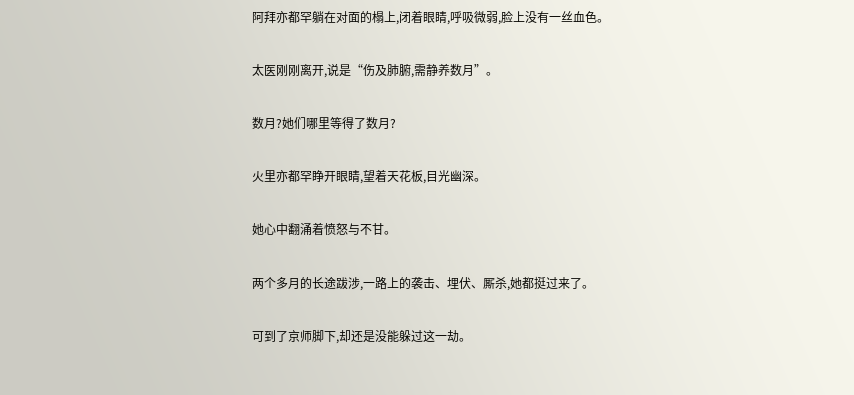阿拜亦都罕躺在对面的榻上,闭着眼睛,呼吸微弱,脸上没有一丝血色。

太医刚刚离开,说是“伤及肺腑,需静养数月”。

数月?她们哪里等得了数月?

火里亦都罕睁开眼睛,望着天花板,目光幽深。

她心中翻涌着愤怒与不甘。

两个多月的长途跋涉,一路上的袭击、埋伏、厮杀,她都挺过来了。

可到了京师脚下,却还是没能躲过这一劫。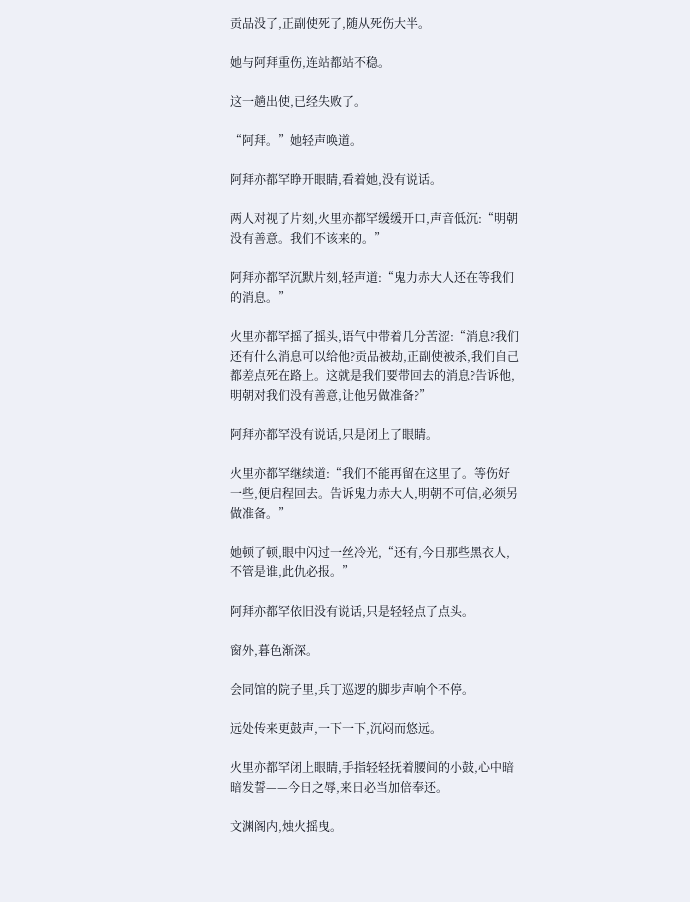贡品没了,正副使死了,随从死伤大半。

她与阿拜重伤,连站都站不稳。

这一趟出使,已经失败了。

“阿拜。”她轻声唤道。

阿拜亦都罕睁开眼睛,看着她,没有说话。

两人对视了片刻,火里亦都罕缓缓开口,声音低沉:“明朝没有善意。我们不该来的。”

阿拜亦都罕沉默片刻,轻声道:“鬼力赤大人还在等我们的消息。”

火里亦都罕摇了摇头,语气中带着几分苦涩:“消息?我们还有什么消息可以给他?贡品被劫,正副使被杀,我们自己都差点死在路上。这就是我们要带回去的消息?告诉他,明朝对我们没有善意,让他另做准备?”

阿拜亦都罕没有说话,只是闭上了眼睛。

火里亦都罕继续道:“我们不能再留在这里了。等伤好一些,便启程回去。告诉鬼力赤大人,明朝不可信,必须另做准备。”

她顿了顿,眼中闪过一丝冷光,“还有,今日那些黑衣人,不管是谁,此仇必报。”

阿拜亦都罕依旧没有说话,只是轻轻点了点头。

窗外,暮色渐深。

会同馆的院子里,兵丁巡逻的脚步声响个不停。

远处传来更鼓声,一下一下,沉闷而悠远。

火里亦都罕闭上眼睛,手指轻轻抚着腰间的小鼓,心中暗暗发誓——今日之辱,来日必当加倍奉还。

文渊阁内,烛火摇曳。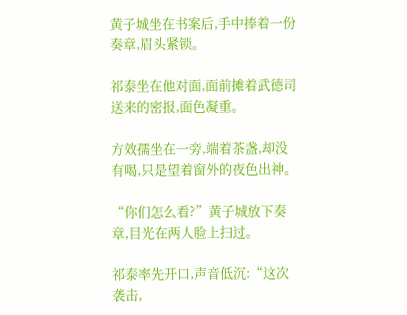黄子城坐在书案后,手中捧着一份奏章,眉头紧锁。

祁泰坐在他对面,面前摊着武德司送来的密报,面色凝重。

方效孺坐在一旁,端着茶盏,却没有喝,只是望着窗外的夜色出神。

“你们怎么看?”黄子城放下奏章,目光在两人脸上扫过。

祁泰率先开口,声音低沉:“这次袭击,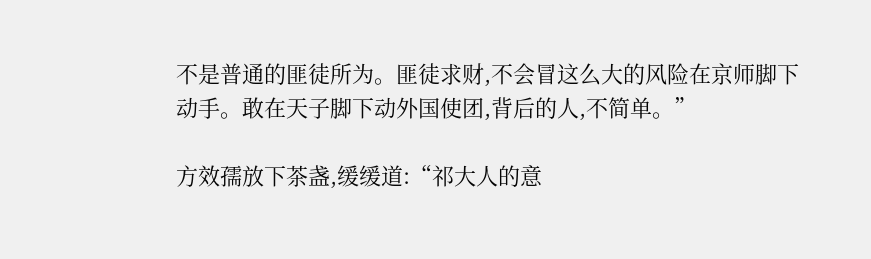不是普通的匪徒所为。匪徒求财,不会冒这么大的风险在京师脚下动手。敢在天子脚下动外国使团,背后的人,不简单。”

方效孺放下茶盏,缓缓道:“祁大人的意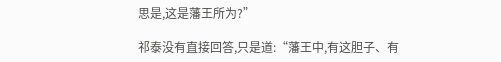思是,这是藩王所为?”

祁泰没有直接回答,只是道:“藩王中,有这胆子、有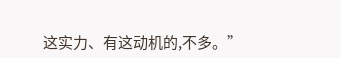这实力、有这动机的,不多。”